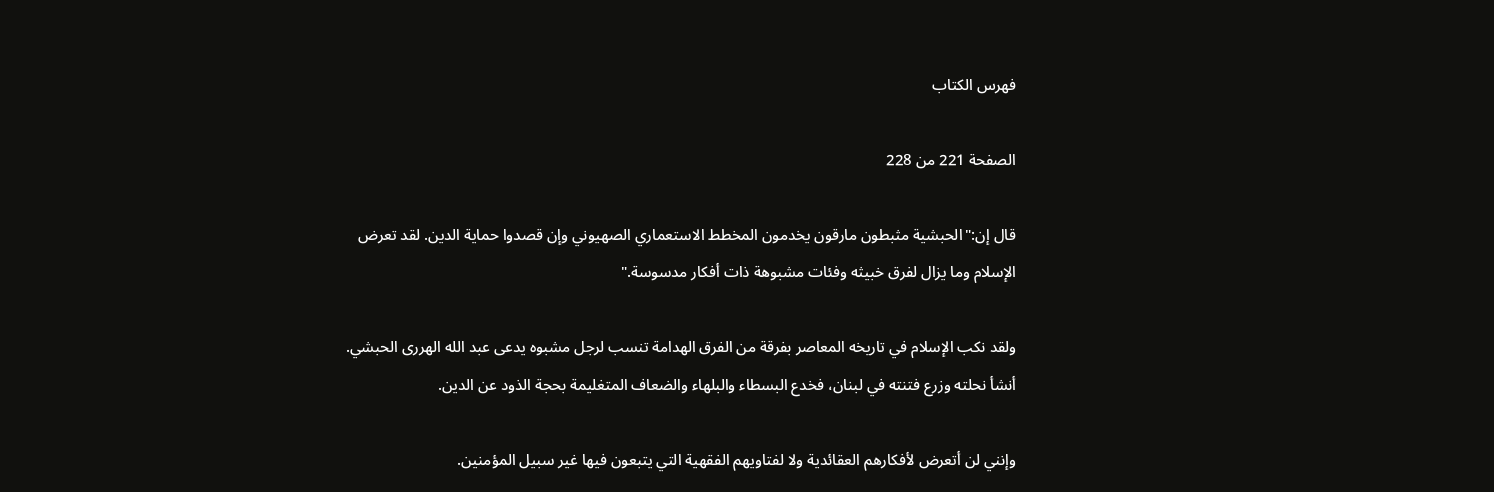فهرس الكتاب

الصفحة 221 من 228

قال إن:"الحبشية مثبطون مارقون يخدمون المخطط الاستعماري الصهيوني وإن قصدوا حماية الدين. لقد تعرض الإسلام وما يزال لفرق خبيثه وفئات مشبوهة ذات أفكار مدسوسة."

ولقد نكب الإسلام في تاريخه المعاصر بفرقة من الفرق الهدامة تنسب لرجل مشبوه يدعى عبد الله الهررى الحبشي. أنشأ نحلته وزرع فتنته في لبنان، فخدع البسطاء والبلهاء والضعاف المتغليمة بحجة الذود عن الدين.

وإنني لن أتعرض لأفكارهم العقائدية ولا لفتاويهم الفقهية التي يتبعون فيها غير سبيل المؤمنين.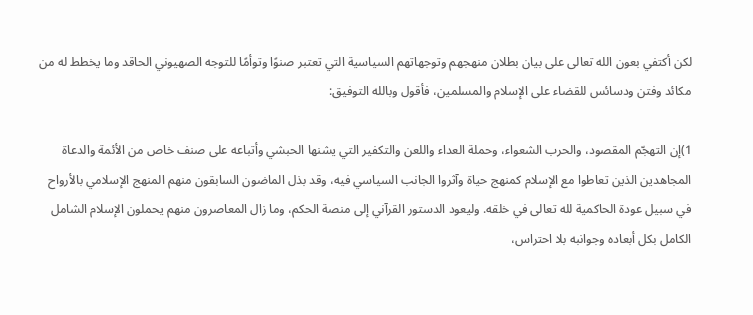لكن أكتفي بعون الله تعالى على بيان بطلان منهجهم وتوجهاتهم السياسية التي تعتبر صنوًا وتوأمًا للتوجه الصهيوني الحاقد وما يخطط له من مكائد وفتن ودسائس للقضاء على الإسلام والمسلمين، فأقول وبالله التوفيق:

1)إن التهجّم المقصود، والحرب الشعواء، وحملة العداء واللعن والتكفير التي يشنها الحبشي وأتباعه على صنف خاص من الأئمة والدعاة المجاهدين الذين تعاطوا مع الإسلام كمنهج حياة وآثروا الجانب السياسي فيه، وقد بذل الماضون السابقون منهم المنهج الإسلامي بالأرواح في سبيل عودة الحاكمية لله تعالى في خلقه. وليعود الدستور القرآني إلى منصة الحكم، وما زال المعاصرون منهم يحملون الإسلام الشامل الكامل بكل أبعاده وجوانبه بلا احتراس،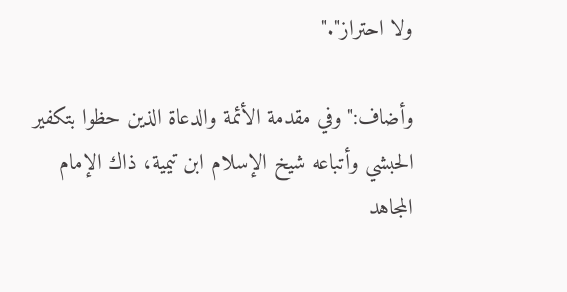ولا احتراز"."

وأضاف:"وفي مقدمة الأئمة والدعاة الذين حظوا بتكفير الحبشي وأتباعه شيخ الإسلام ابن تيمية، ذاك الإمام المجاهد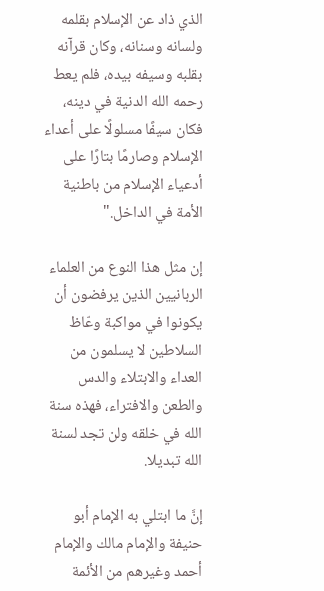الذي ذاد عن الإسلام بقلمه ولسانه وسنانه، وكان قرآنه بقلبه وسيفه بيده، فلم يعط رحمه الله الدنية في دينه، فكان سيفًا مسلولًا على أعداء الإسلام وصارمًا بتارًا على أدعياء الإسلام من باطنية الأمة في الداخل."

إن مثل هذا النوع من العلماء الربانيين الذين يرفضون أن يكونوا في مواكبة وعّاظ السلاطين لا يسلمون من العداء والابتلاء والدس والطعن والافتراء، فهذه سنة الله في خلقه ولن تجد لسنة الله تبديلا.

إنَّ ما ابتلي به الإمام أبو حنيفة والإمام مالك والإمام أحمد وغيرهم من الأئمة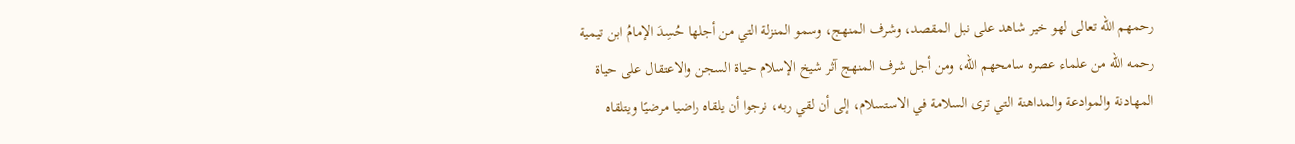رحمهم الله تعالى لهو خير شاهد على نبل المقصد، وشرف المنهج، وسمو المنزلة التي من أجلها حُسِدَ الإمامُ ابن تيمية رحمه الله من علماء عصره سامحهم الله، ومن أجل شرف المنهج آثر شيخ الإسلام حياة السجن والاعتقال على حياة المهادنة والموادعة والمداهنة التي ترى السلامة في الاستسلام، إلى أن لقي ربه، نرجوا أن يلقاه راضيا مرضيًا ويتلقاه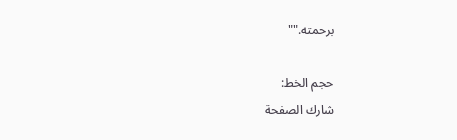برحمته.""

حجم الخط:
شارك الصفحة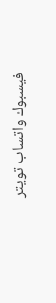فيسبوك واتساب تويتر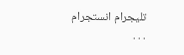تليجرام انستجرام
. . .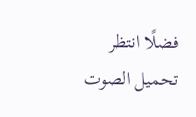فضلًا انتظر تحميل الصوت